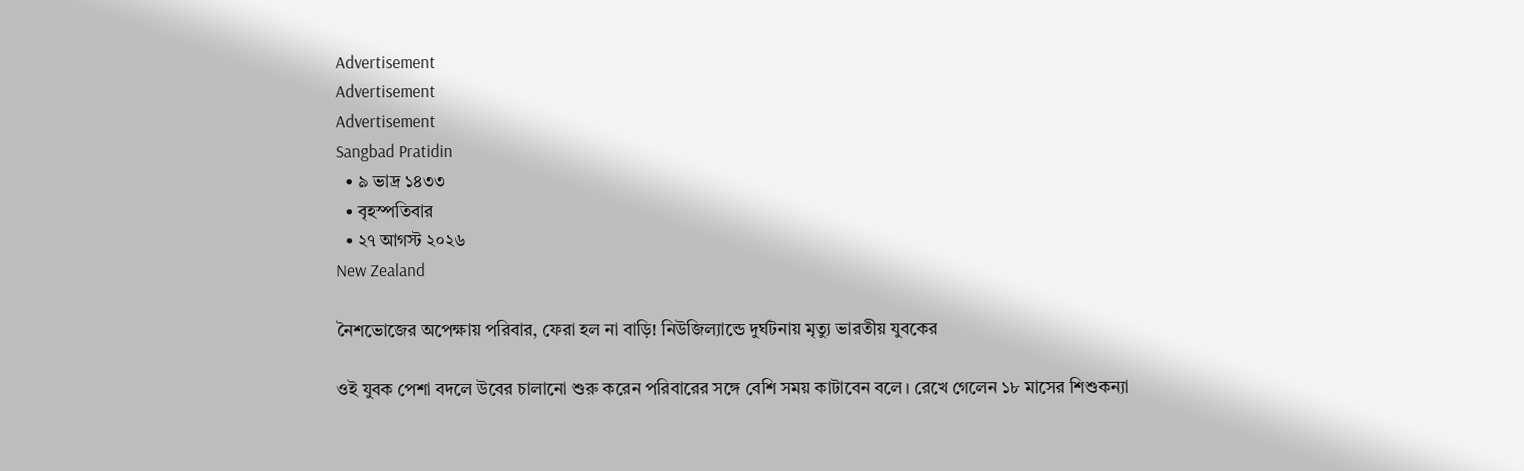Advertisement
Advertisement
Advertisement
Sangbad Pratidin
  • ৯ ভাদ্র ১৪৩৩
  • বৃহস্পতিবার
  • ২৭ আগস্ট ২০২৬
New Zealand

নৈশভোজের অপেক্ষায় পরিবার, ফেরা হল না বাড়ি! নিউজিল্যান্ডে দুর্ঘটনায় মৃত্যু ভারতীয় যুবকের

ওই যুবক পেশা বদলে উবের চালানো শুরু করেন পরিবারের সঙ্গে বেশি সময় কাটাবেন বলে। রেখে গেলেন ১৮ মাসের শিশুকন্যা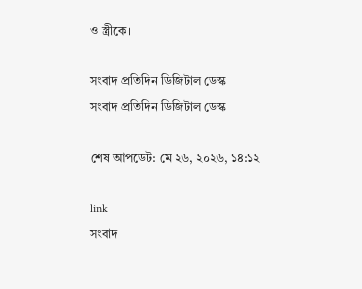ও স্ত্রীকে।

সংবাদ প্রতিদিন ডিজিটাল ডেস্ক
সংবাদ প্রতিদিন ডিজিটাল ডেস্ক

শেষ আপডেট: মে ২৬, ২০২৬, ১৪:১২

link
সংবাদ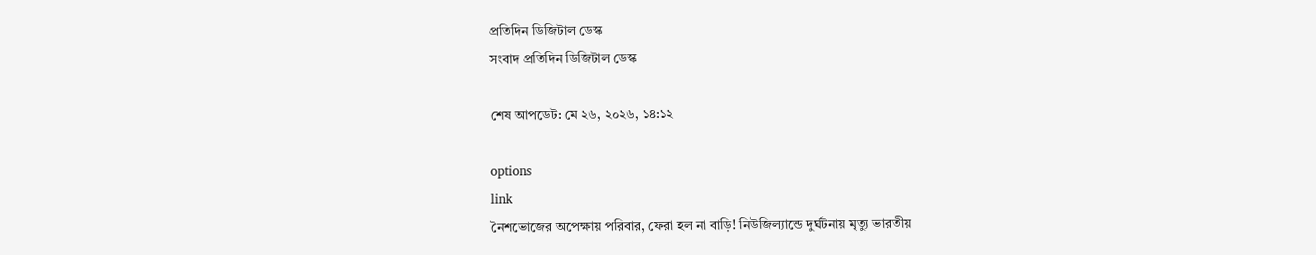প্রতিদিন ডিজিটাল ডেস্ক
সংবাদ প্রতিদিন ডিজিটাল ডেস্ক

শেষ আপডেট: মে ২৬, ২০২৬, ১৪:১২

options
link
নৈশভোজের অপেক্ষায় পরিবার, ফেরা হল না বাড়ি! নিউজিল্যান্ডে দুর্ঘটনায় মৃত্যু ভারতীয়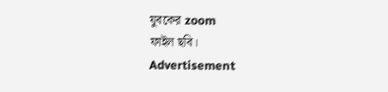যুবকের zoom
ফাইল ছবি।
Advertisement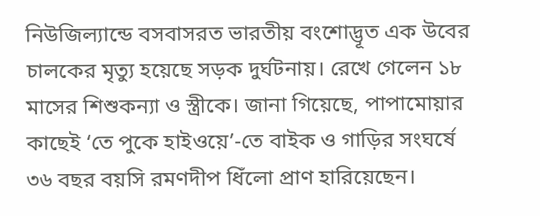নিউজিল্যান্ডে বসবাসরত ভারতীয় বংশোদ্ভূত এক উবের চালকের মৃত্যু হয়েছে সড়ক দুর্ঘটনায়। রেখে গেলেন ১৮ মাসের শিশুকন্যা ও স্ত্রীকে। জানা গিয়েছে, পাপামোয়ার কাছেই ‘তে পুকে হাইওয়ে’-তে বাইক ও গাড়ির সংঘর্ষে ৩৬ বছর বয়সি রমণদীপ ধিঁলো প্রাণ হারিয়েছেন।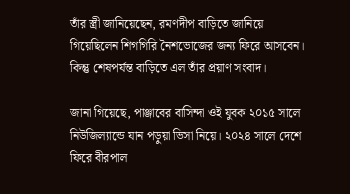তাঁর স্ত্রী জানিয়েছেন, রমণদীপ বাড়িতে জানিয়ে গিয়েছিলেন শিগগিরি নৈশভোজের জন্য ফিরে আসবেন। কিন্তু শেষপর্যন্ত বাড়িতে এল তাঁর প্রয়াণ সংবাদ।

জানা গিয়েছে, পাঞ্জাবের বাসিন্দা ওই যুবক ২০১৫ সালে নিউজিল্যান্ডে যান পড়ুয়া ভিসা নিয়ে। ২০২৪ সালে দেশে ফিরে বীরপাল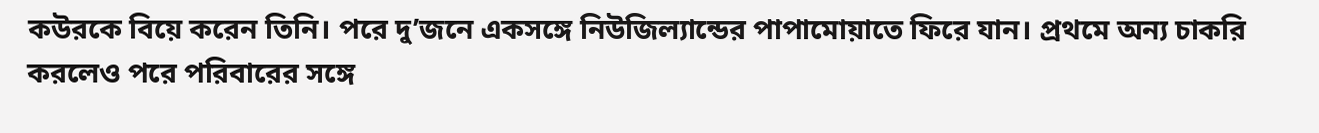কউরকে বিয়ে করেন তিনি। পরে দু’জনে একসঙ্গে নিউজিল্যান্ডের পাপামোয়াতে ফিরে যান। প্রথমে অন্য চাকরি করলেও পরে পরিবারের সঙ্গে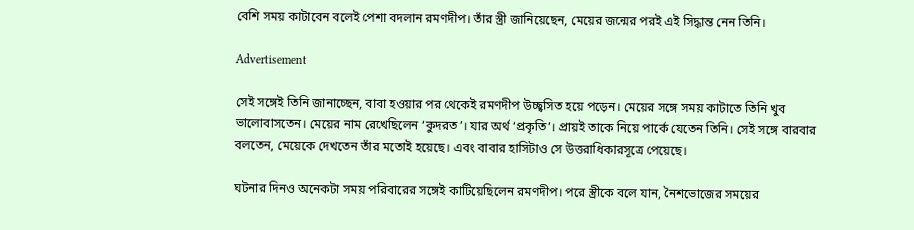বেশি সময় কাটাবেন বলেই পেশা বদলান রমণদীপ। তাঁর স্ত্রী জানিয়েছেন, মেয়ের জন্মের পরই এই সিদ্ধান্ত নেন তিনি।

Advertisement

সেই সঙ্গেই তিনি জানাচ্ছেন, বাবা হওয়ার পর থেকেই রমণদীপ উচ্ছ্বসিত হয়ে পড়েন। মেয়ের সঙ্গে সময় কাটাতে তিনি খুব ভালোবাসতেন। মেয়ের নাম রেখেছিলেন ‘কুদরত’। যার অর্থ ‘প্রকৃতি’। প্রায়ই তাকে নিয়ে পার্কে যেতেন তিনি। সেই সঙ্গে বারবার বলতেন, মেয়েকে দেখতেন তাঁর মতোই হয়েছে। এবং বাবার হাসিটাও সে উত্তরাধিকারসূত্রে পেয়েছে।

ঘটনার দিনও অনেকটা সময় পরিবারের সঙ্গেই কাটিয়েছিলেন রমণদীপ। পরে স্ত্রীকে বলে যান, নৈশভোজের সময়ের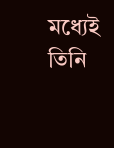মধ্যেই তিনি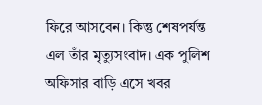ফিরে আসবেন। কিন্তু শেষপর্যন্ত এল তাঁর মৃত্যুসংবাদ। এক পুলিশ অফিসার বাড়ি এসে খবর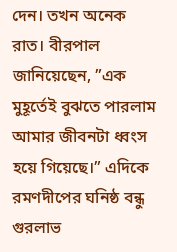দেন। তখন অনেক রাত। বীরপাল জানিয়েছেন, ”এক মুহূর্তেই বুঝতে পারলাম আমার জীবনটা ধ্বংস হয়ে গিয়েছে।” এদিকে রমণদীপের ঘনিষ্ঠ বন্ধু গুরলাভ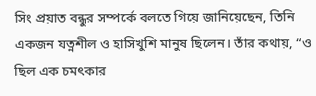সিং প্রয়াত বন্ধুর সম্পর্কে বলতে গিয়ে জানিয়েছেন, তিনি একজন যত্নশীল ও হাসিখুশি মানুষ ছিলেন। তাঁর কথায়, “ও ছিল এক চমৎকার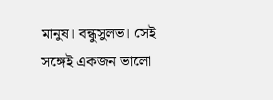মানুষ। বন্ধুসুলভ। সেই সঙ্গেই একজন ভালো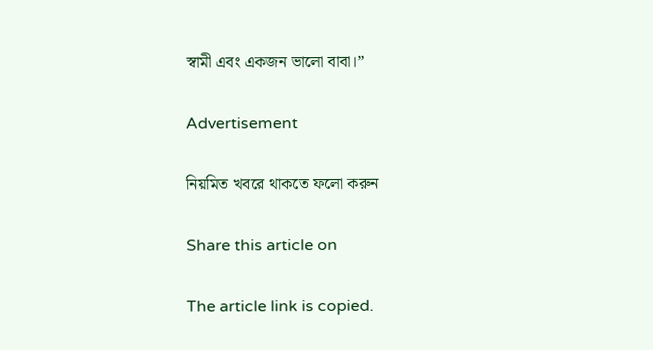স্বামী এবং একজন ভালো বাবা।”

Advertisement

নিয়মিত খবরে থাকতে ফলো করুন

Share this article on

The article link is copied.